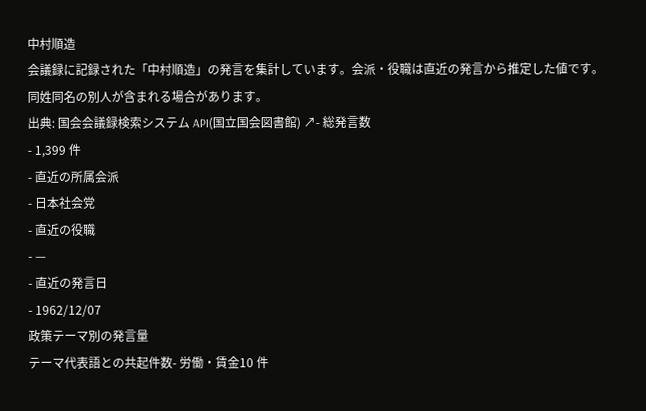中村順造
会議録に記録された「中村順造」の発言を集計しています。会派・役職は直近の発言から推定した値です。同姓同名の別人が含まれる場合があります。
出典: 国会会議録検索システム API(国立国会図書館) ↗- 総発言数
- 1,399 件
- 直近の所属会派
- 日本社会党
- 直近の役職
- —
- 直近の発言日
- 1962/12/07
政策テーマ別の発言量
テーマ代表語との共起件数- 労働・賃金10 件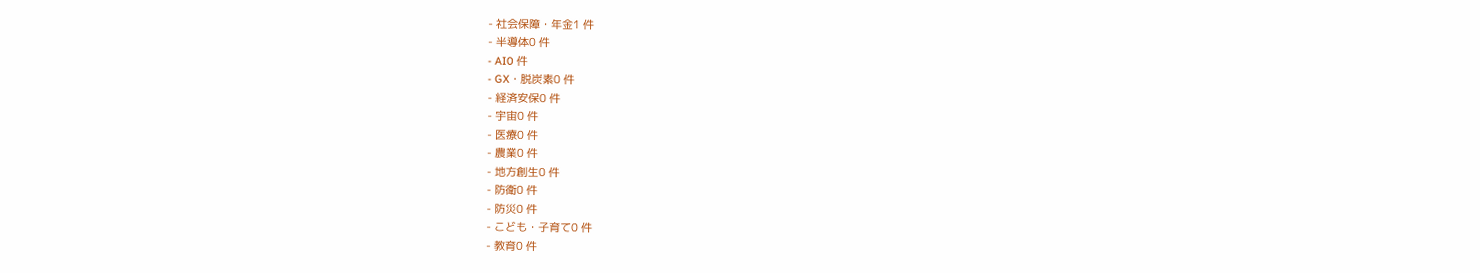- 社会保障・年金1 件
- 半導体0 件
- AI0 件
- GX・脱炭素0 件
- 経済安保0 件
- 宇宙0 件
- 医療0 件
- 農業0 件
- 地方創生0 件
- 防衛0 件
- 防災0 件
- こども・子育て0 件
- 教育0 件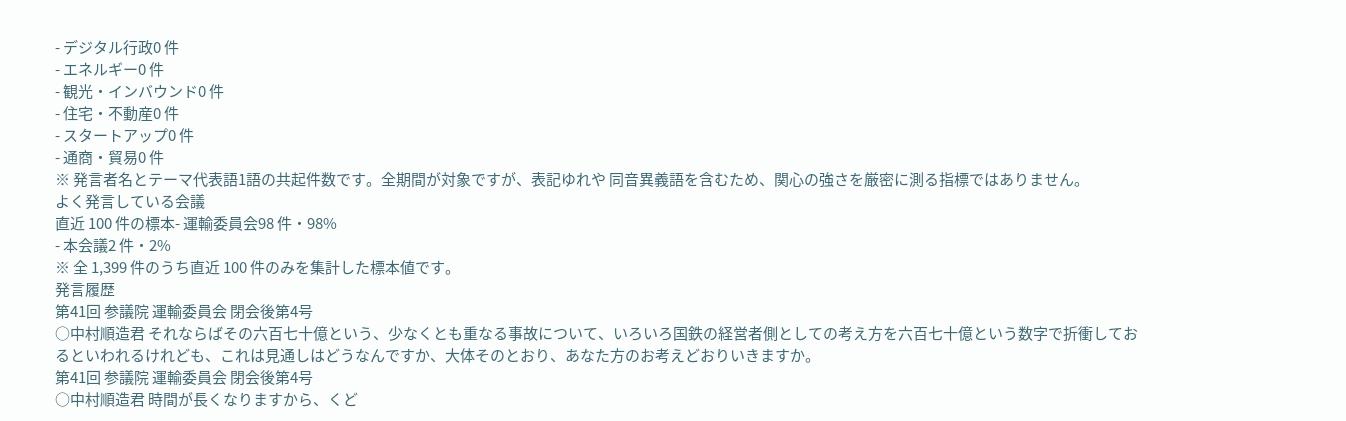- デジタル行政0 件
- エネルギー0 件
- 観光・インバウンド0 件
- 住宅・不動産0 件
- スタートアップ0 件
- 通商・貿易0 件
※ 発言者名とテーマ代表語1語の共起件数です。全期間が対象ですが、表記ゆれや 同音異義語を含むため、関心の強さを厳密に測る指標ではありません。
よく発言している会議
直近 100 件の標本- 運輸委員会98 件・98%
- 本会議2 件・2%
※ 全 1,399 件のうち直近 100 件のみを集計した標本値です。
発言履歴
第41回 参議院 運輸委員会 閉会後第4号
○中村順造君 それならばその六百七十億という、少なくとも重なる事故について、いろいろ国鉄の経営者側としての考え方を六百七十億という数字で折衝しておるといわれるけれども、これは見通しはどうなんですか、大体そのとおり、あなた方のお考えどおりいきますか。
第41回 参議院 運輸委員会 閉会後第4号
○中村順造君 時間が長くなりますから、くど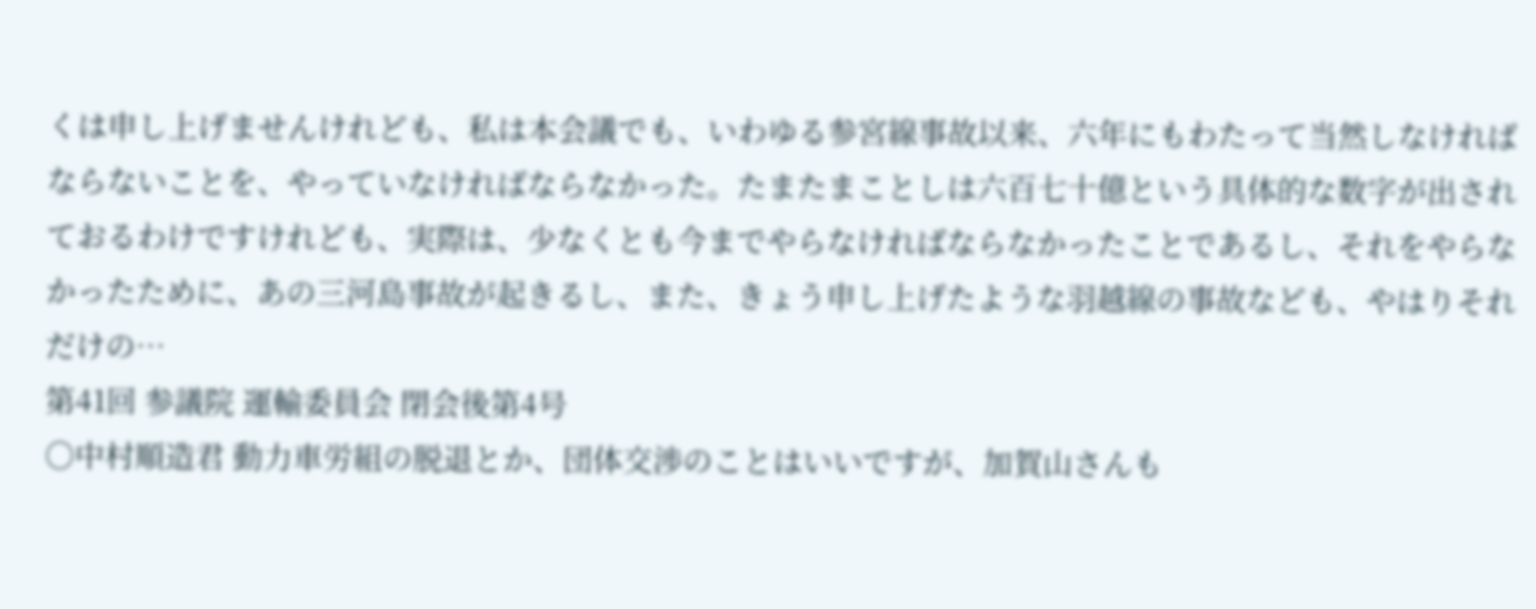くは申し上げませんけれども、私は本会議でも、いわゆる参宮線事故以来、六年にもわたって当然しなければならないことを、やっていなければならなかった。たまたまことしは六百七十億という具体的な数字が出されておるわけですけれども、実際は、少なくとも今までやらなければならなかったことであるし、それをやらなかったために、あの三河島事故が起きるし、また、きょう申し上げたような羽越線の事故なども、やはりそれだけの…
第41回 参議院 運輸委員会 閉会後第4号
○中村順造君 動力車労組の脱退とか、団体交渉のことはいいですが、加賀山さんも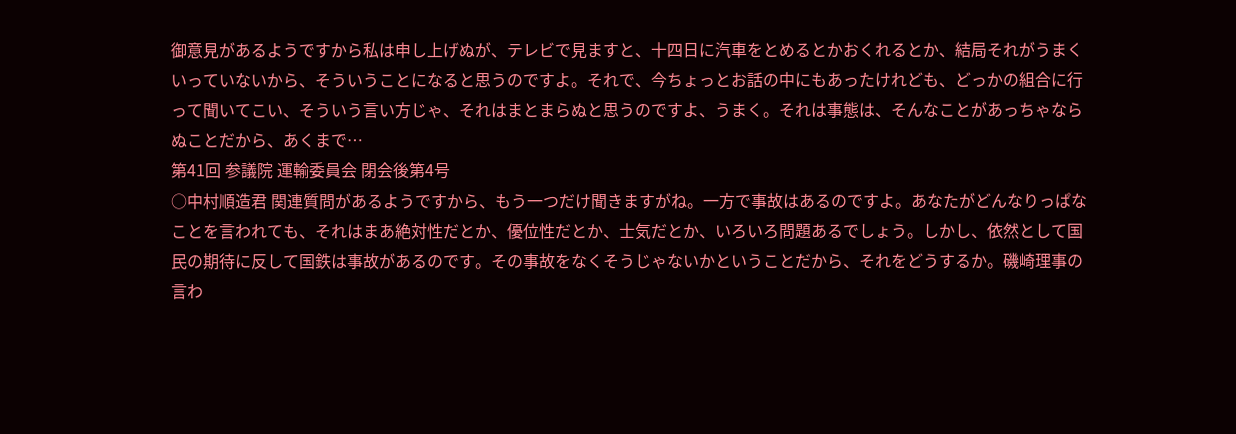御意見があるようですから私は申し上げぬが、テレビで見ますと、十四日に汽車をとめるとかおくれるとか、結局それがうまくいっていないから、そういうことになると思うのですよ。それで、今ちょっとお話の中にもあったけれども、どっかの組合に行って聞いてこい、そういう言い方じゃ、それはまとまらぬと思うのですよ、うまく。それは事態は、そんなことがあっちゃならぬことだから、あくまで…
第41回 参議院 運輸委員会 閉会後第4号
○中村順造君 関連質問があるようですから、もう一つだけ聞きますがね。一方で事故はあるのですよ。あなたがどんなりっぱなことを言われても、それはまあ絶対性だとか、優位性だとか、士気だとか、いろいろ問題あるでしょう。しかし、依然として国民の期待に反して国鉄は事故があるのです。その事故をなくそうじゃないかということだから、それをどうするか。磯崎理事の言わ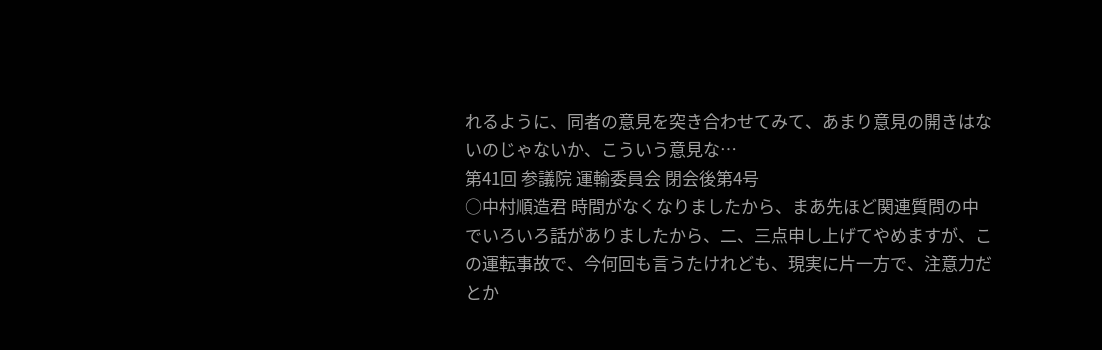れるように、同者の意見を突き合わせてみて、あまり意見の開きはないのじゃないか、こういう意見な…
第41回 参議院 運輸委員会 閉会後第4号
○中村順造君 時間がなくなりましたから、まあ先ほど関連質問の中でいろいろ話がありましたから、二、三点申し上げてやめますが、この運転事故で、今何回も言うたけれども、現実に片一方で、注意力だとか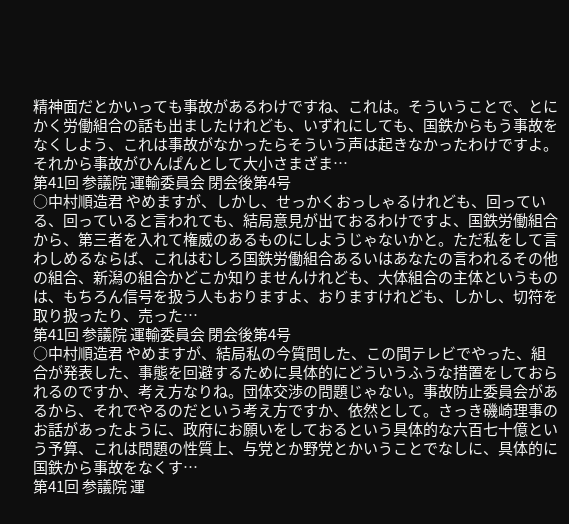精神面だとかいっても事故があるわけですね、これは。そういうことで、とにかく労働組合の話も出ましたけれども、いずれにしても、国鉄からもう事故をなくしよう、これは事故がなかったらそういう声は起きなかったわけですよ。それから事故がひんぱんとして大小さまざま…
第41回 参議院 運輸委員会 閉会後第4号
○中村順造君 やめますが、しかし、せっかくおっしゃるけれども、回っている、回っていると言われても、結局意見が出ておるわけですよ、国鉄労働組合から、第三者を入れて権威のあるものにしようじゃないかと。ただ私をして言わしめるならば、これはむしろ国鉄労働組合あるいはあなたの言われるその他の組合、新潟の組合かどこか知りませんけれども、大体組合の主体というものは、もちろん信号を扱う人もおりますよ、おりますけれども、しかし、切符を取り扱ったり、売った…
第41回 参議院 運輸委員会 閉会後第4号
○中村順造君 やめますが、結局私の今質問した、この間テレビでやった、組合が発表した、事態を回避するために具体的にどういうふうな措置をしておられるのですか、考え方なりね。団体交渉の問題じゃない。事故防止委員会があるから、それでやるのだという考え方ですか、依然として。さっき磯崎理事のお話があったように、政府にお願いをしておるという具体的な六百七十億という予算、これは問題の性質上、与党とか野党とかいうことでなしに、具体的に国鉄から事故をなくす…
第41回 参議院 運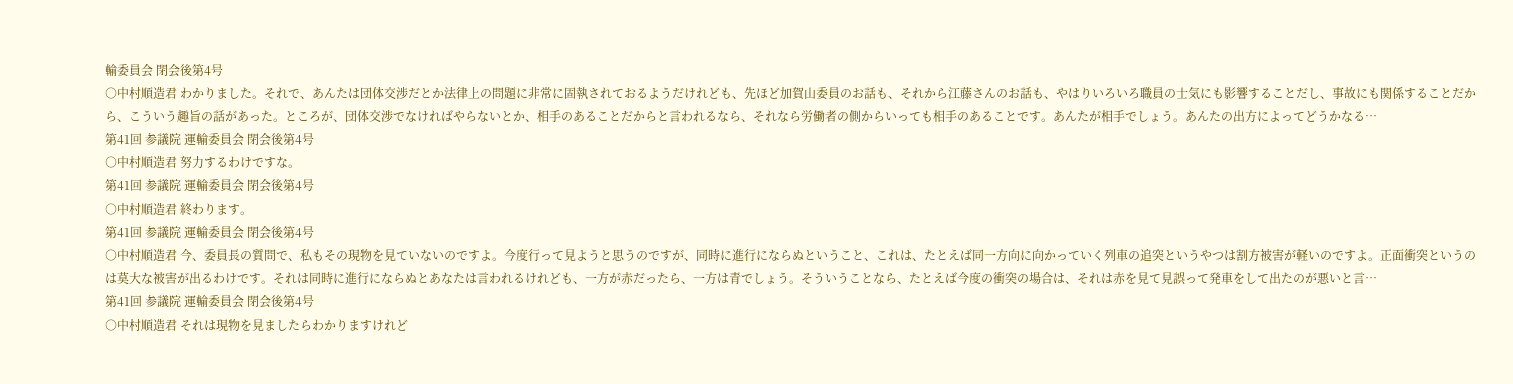輸委員会 閉会後第4号
○中村順造君 わかりました。それで、あんたは団体交渉だとか法律上の問題に非常に固執されておるようだけれども、先ほど加賀山委員のお話も、それから江藤さんのお話も、やはりいろいろ職員の士気にも影響することだし、事故にも関係することだから、こういう趣旨の話があった。ところが、団体交渉でなければやらないとか、相手のあることだからと言われるなら、それなら労働者の側からいっても相手のあることです。あんたが相手でしょう。あんたの出方によってどうかなる…
第41回 参議院 運輸委員会 閉会後第4号
○中村順造君 努力するわけですな。
第41回 参議院 運輸委員会 閉会後第4号
○中村順造君 終わります。
第41回 参議院 運輸委員会 閉会後第4号
○中村順造君 今、委員長の質問で、私もその現物を見ていないのですよ。今度行って見ようと思うのですが、同時に進行にならぬということ、これは、たとえば同一方向に向かっていく列車の追突というやつは割方被害が軽いのですよ。正面衝突というのは莫大な被害が出るわけです。それは同時に進行にならぬとあなたは言われるけれども、一方が赤だったら、一方は青でしょう。そういうことなら、たとえば今度の衝突の場合は、それは赤を見て見誤って発車をして出たのが悪いと言…
第41回 参議院 運輸委員会 閉会後第4号
○中村順造君 それは現物を見ましたらわかりますけれど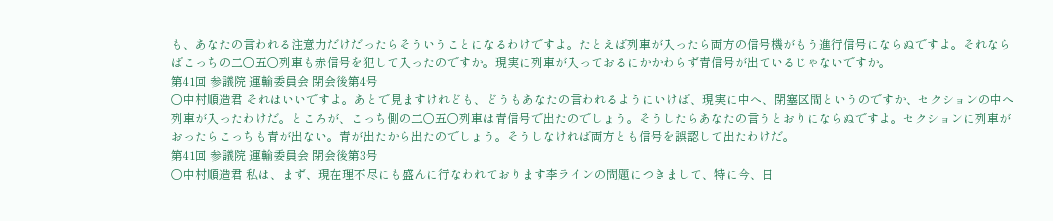も、あなたの言われる注意力だけだったらそういうことになるわけですよ。たとえば列車が入ったら両方の信号機がもう進行信号にならぬですよ。それならばこっちの二〇五〇列車も赤信号を犯して入ったのですか。現実に列車が入っておるにかかわらず青信号が出ているじゃないですか。
第41回 参議院 運輸委員会 閉会後第4号
○中村順造君 それはいいですよ。あとで見ますけれども、どうもあなたの言われるようにいけば、現実に中へ、閉塞区間というのですか、セクションの中へ列車が入ったわけだ。ところが、こっち側の二〇五〇列車は青信号で出たのでしょう。そうしたらあなたの言うとおりにならぬですよ。セクションに列車がおったらこっちも青が出ない。青が出たから出たのでしょう。そうしなければ両方とも信号を誤認して出たわけだ。
第41回 参議院 運輸委員会 閉会後第3号
○中村順造君 私は、まず、現在理不尽にも盛んに行なわれております李ラインの問題につきまして、特に今、日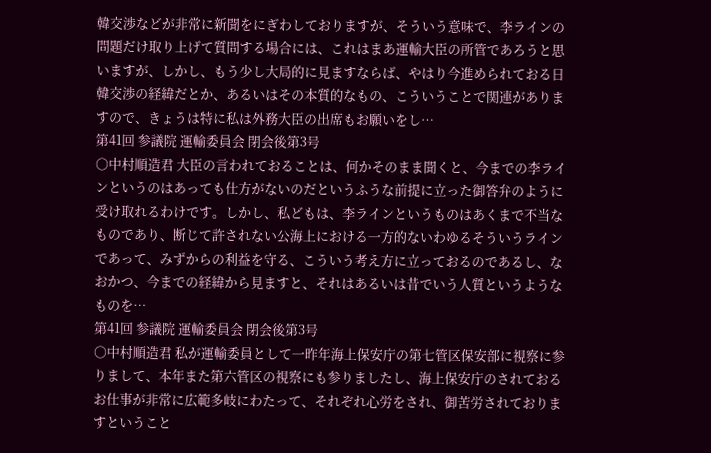韓交渉などが非常に新聞をにぎわしておりますが、そういう意味で、李ラインの問題だけ取り上げて質問する場合には、これはまあ運輸大臣の所管であろうと思いますが、しかし、もう少し大局的に見ますならば、やはり今進められておる日韓交渉の経緯だとか、あるいはその本質的なもの、こういうことで関連がありますので、きょうは特に私は外務大臣の出席もお願いをし…
第41回 参議院 運輸委員会 閉会後第3号
○中村順造君 大臣の言われておることは、何かそのまま聞くと、今までの李ラインというのはあっても仕方がないのだというふうな前提に立った御答弁のように受け取れるわけです。しかし、私どもは、李ラインというものはあくまで不当なものであり、断じて許されない公海上における一方的ないわゆるそういうラインであって、みずからの利益を守る、こういう考え方に立っておるのであるし、なおかつ、今までの経緯から見ますと、それはあるいは昔でいう人質というようなものを…
第41回 参議院 運輸委員会 閉会後第3号
○中村順造君 私が運輸委員として一昨年海上保安庁の第七管区保安部に視察に参りまして、本年また第六管区の視察にも参りましたし、海上保安庁のされておるお仕事が非常に広範多岐にわたって、それぞれ心労をされ、御苦労されておりますということ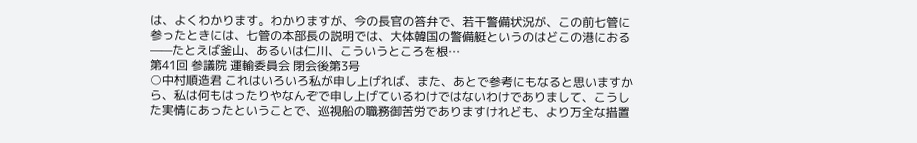は、よくわかります。わかりますが、今の長官の答弁で、若干警備状況が、この前七管に参ったときには、七管の本部長の説明では、大体韓国の警備艇というのはどこの港におる——たとえば釜山、あるいは仁川、こういうところを根…
第41回 参議院 運輸委員会 閉会後第3号
○中村順造君 これはいろいろ私が申し上げれば、また、あとで参考にもなると思いますから、私は何もはったりやなんぞで申し上げているわけではないわけでありまして、こうした実情にあったということで、巡視船の職務御苦労でありますけれども、より万全な措置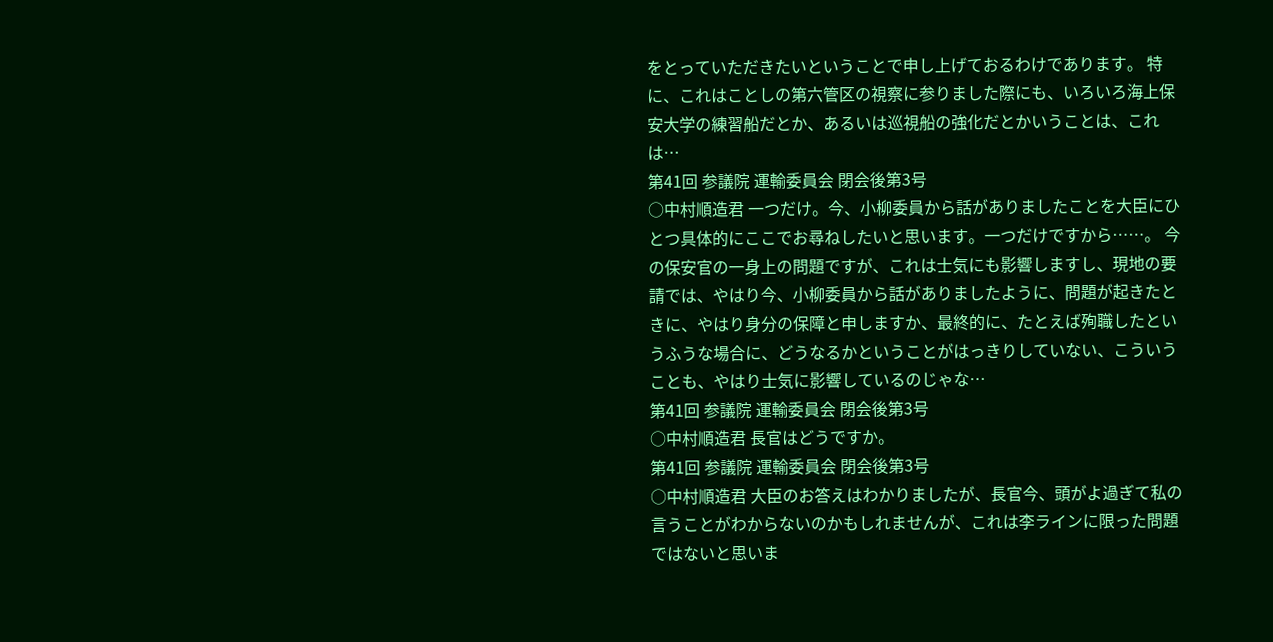をとっていただきたいということで申し上げておるわけであります。 特に、これはことしの第六管区の視察に参りました際にも、いろいろ海上保安大学の練習船だとか、あるいは巡視船の強化だとかいうことは、これは…
第41回 参議院 運輸委員会 閉会後第3号
○中村順造君 一つだけ。今、小柳委員から話がありましたことを大臣にひとつ具体的にここでお尋ねしたいと思います。一つだけですから……。 今の保安官の一身上の問題ですが、これは士気にも影響しますし、現地の要請では、やはり今、小柳委員から話がありましたように、問題が起きたときに、やはり身分の保障と申しますか、最終的に、たとえば殉職したというふうな場合に、どうなるかということがはっきりしていない、こういうことも、やはり士気に影響しているのじゃな…
第41回 参議院 運輸委員会 閉会後第3号
○中村順造君 長官はどうですか。
第41回 参議院 運輸委員会 閉会後第3号
○中村順造君 大臣のお答えはわかりましたが、長官今、頭がよ過ぎて私の言うことがわからないのかもしれませんが、これは李ラインに限った問題ではないと思いま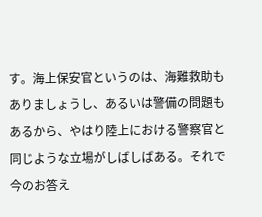す。海上保安官というのは、海難救助もありましょうし、あるいは警備の問題もあるから、やはり陸上における警察官と同じような立場がしばしばある。それで今のお答え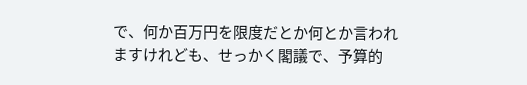で、何か百万円を限度だとか何とか言われますけれども、せっかく閣議で、予算的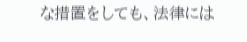な措置をしても、法律には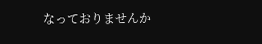なっておりませんか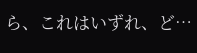ら、これはいずれ、ど…